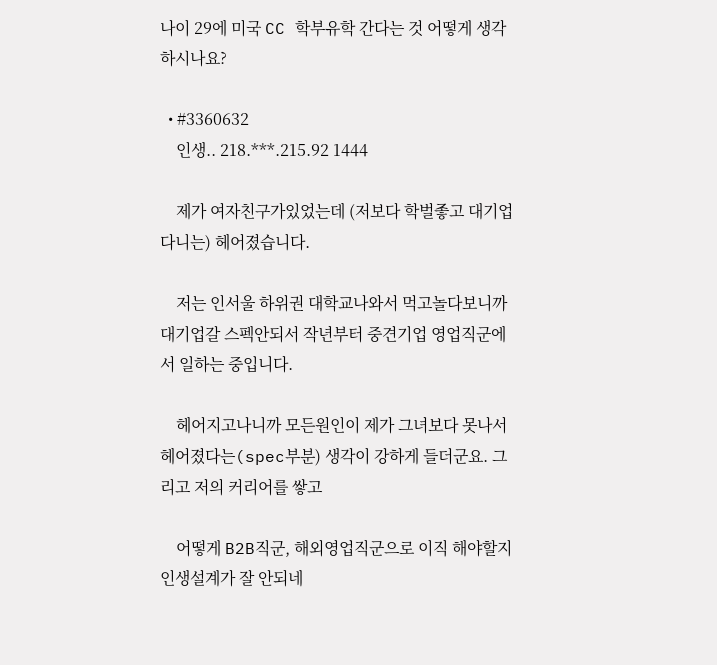나이 29에 미국 CC 학부유학 간다는 것 어떻게 생각하시나요?

  • #3360632
    인생.. 218.***.215.92 1444

    제가 여자친구가있었는데 (저보다 학벌좋고 대기업다니는) 헤어졌습니다.

    저는 인서울 하위권 대학교나와서 먹고놀다보니까 대기업갈 스펙안되서 작년부터 중견기업 영업직군에서 일하는 중입니다.

    헤어지고나니까 모든원인이 제가 그녀보다 못나서 헤어졌다는(spec부분) 생각이 강하게 들더군요. 그리고 저의 커리어를 쌓고

    어떻게 B2B직군, 해외영업직군으로 이직 해야할지 인생설계가 잘 안되네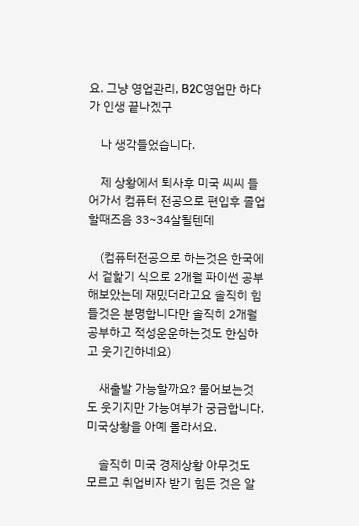요. 그냥 영업관리, B2C영업만 하다가 인생 끝나겠구

    나 생각들었습니다.

    제 상황에서 퇴사후 미국 씨씨 들어가서 컴퓨터 전공으로 편입후 졸업할때즈음 33~34살될텐데

    (컴퓨터전공으로 하는것은 한국에서 겉핥기 식으로 2개월 파이썬 공부해보았는데 재밌더라고요 솔직히 힘들것은 분명합니다만 솔직히 2개월공부하고 적성운운하는것도 한심하고 웃기긴하네요)

    새출발 가능할까요? 물어보는것도 웃기지만 가능여부가 궁금합니다. 미국상황을 아예 몰라서요.

    솔직히 미국 경제상황 아무것도 모르고 취업비자 받기 힘든 것은 알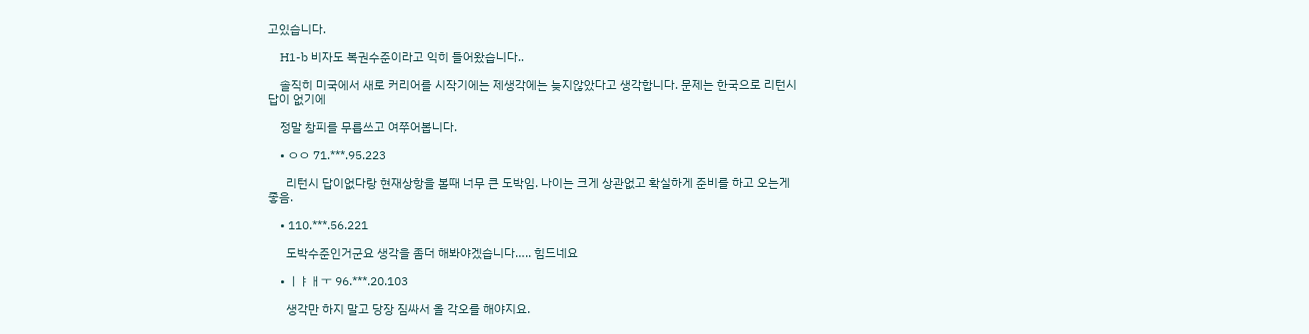고있습니다.

    H1-b 비자도 복권수준이라고 익히 들어왔습니다..

    솔직히 미국에서 새로 커리어를 시작기에는 제생각에는 늦지않았다고 생각합니다. 문제는 한국으로 리턴시 답이 없기에

    정말 창피를 무릅쓰고 여쭈어봅니다.

    • ㅇㅇ 71.***.95.223

      리턴시 답이없다랑 현재상항을 볼때 너무 큰 도박임. 나이는 크게 상관없고 확실하게 준비를 하고 오는게 좋음.

    • 110.***.56.221

      도박수준인거군요 생각을 좀더 해봐야겠습니다….. 힘드네요

    • ㅣㅑㅐㅜ 96.***.20.103

      생각만 하지 말고 당장 짐싸서 올 각오를 해야지요.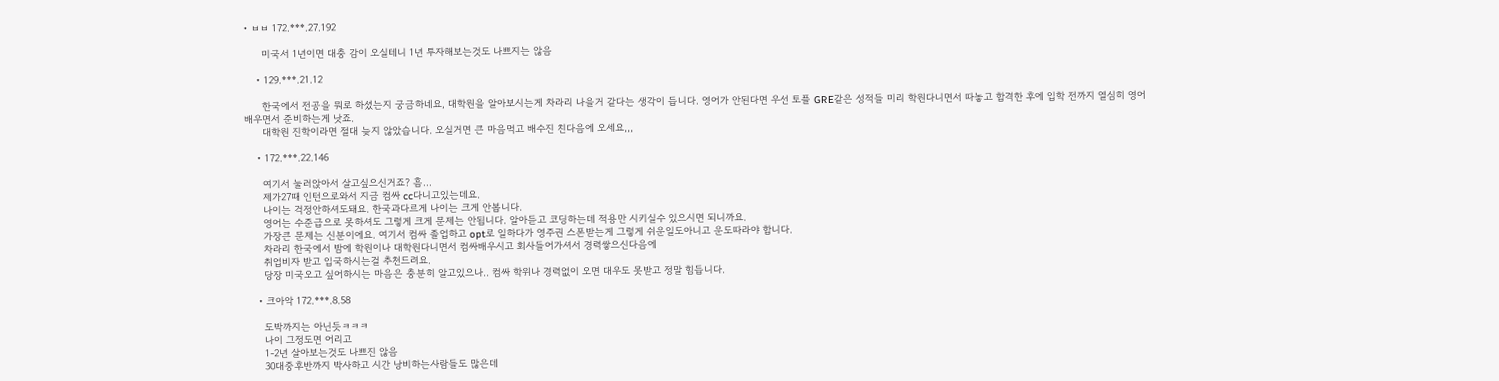• ㅂㅂ 172.***.27.192

      미국서 1년이면 대충 감이 오실테니 1년 투자해보는것도 나쁘지는 않음

    • 129.***.21.12

      한국에서 전공을 뭐로 하셨는지 궁금하네요, 대학원을 알아보시는게 차라리 나을거 같다는 생각이 듭니다. 영어가 안된다면 우선 토플 GRE같은 성적들 미리 학원다니면서 따놓고 합격한 후에 입학 전까지 열심히 영어 배우면서 준비하는게 낫죠.
      대학원 진학이라면 절대 늦지 않았습니다. 오실거면 큰 마음먹고 배수진 친다음에 오세요,,,

    • 172.***.22.146

      여기서 눌러앉아서 살고싶으신거죠? 흠…
      제가27때 인턴으로와서 지금 컴싸 cc다니고있는데요.
      나이는 걱정안하셔도돼요. 한국과다르게 나이는 크게 안봅니다.
      영어는 수준급으로 못하셔도 그렇게 크게 문제는 안됩니다. 알아듣고 코딩하는데 적용만 시키실수 있으시면 되니까요.
      가장큰 문제는 신분이에요. 여기서 컴싸 졸업하고 opt로 일하다가 영주권 스폰받는게 그렇게 쉬운일도아니고 운도따라야 합니다.
      차라리 한국에서 밤에 학원이나 대학원다니면서 컴싸배우시고 회사들어가셔서 경력쌓으신다음에
      취업비자 받고 입국하시는걸 추천드려요.
      당장 미국오고 싶어하시는 마음은 충분히 알고있으나.. 컴싸 학위나 경력없이 오면 대우도 못받고 정말 힘듭니다.

    • 크아악 172.***.8.58

      도박까지는 아닌듯ㅋㅋㅋ
      나이 그정도면 어리고
      1-2년 살아보는것도 나쁘진 않음
      30대중후반까지 박사하고 시간 낭비하는사람들도 많은데